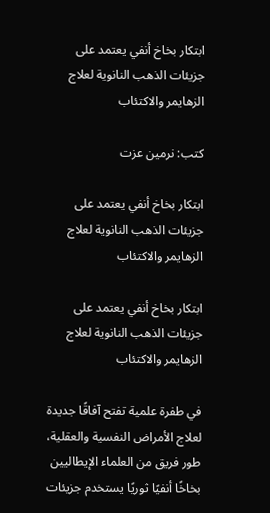ابتكار بخاخ أنفي يعتمد على جزيئات الذهب النانوية لعلاج الزهايمر والاكتئاب

كتب: نرمين عزت

ابتكار بخاخ أنفي يعتمد على جزيئات الذهب النانوية لعلاج الزهايمر والاكتئاب

ابتكار بخاخ أنفي يعتمد على جزيئات الذهب النانوية لعلاج الزهايمر والاكتئاب

في طفرة علمية تفتح آفاقًا جديدة لعلاج الأمراض النفسية والعقلية، طور فريق من العلماء الإيطاليين بخاخًا أنفيًا ثوريًا يستخدم جزيئات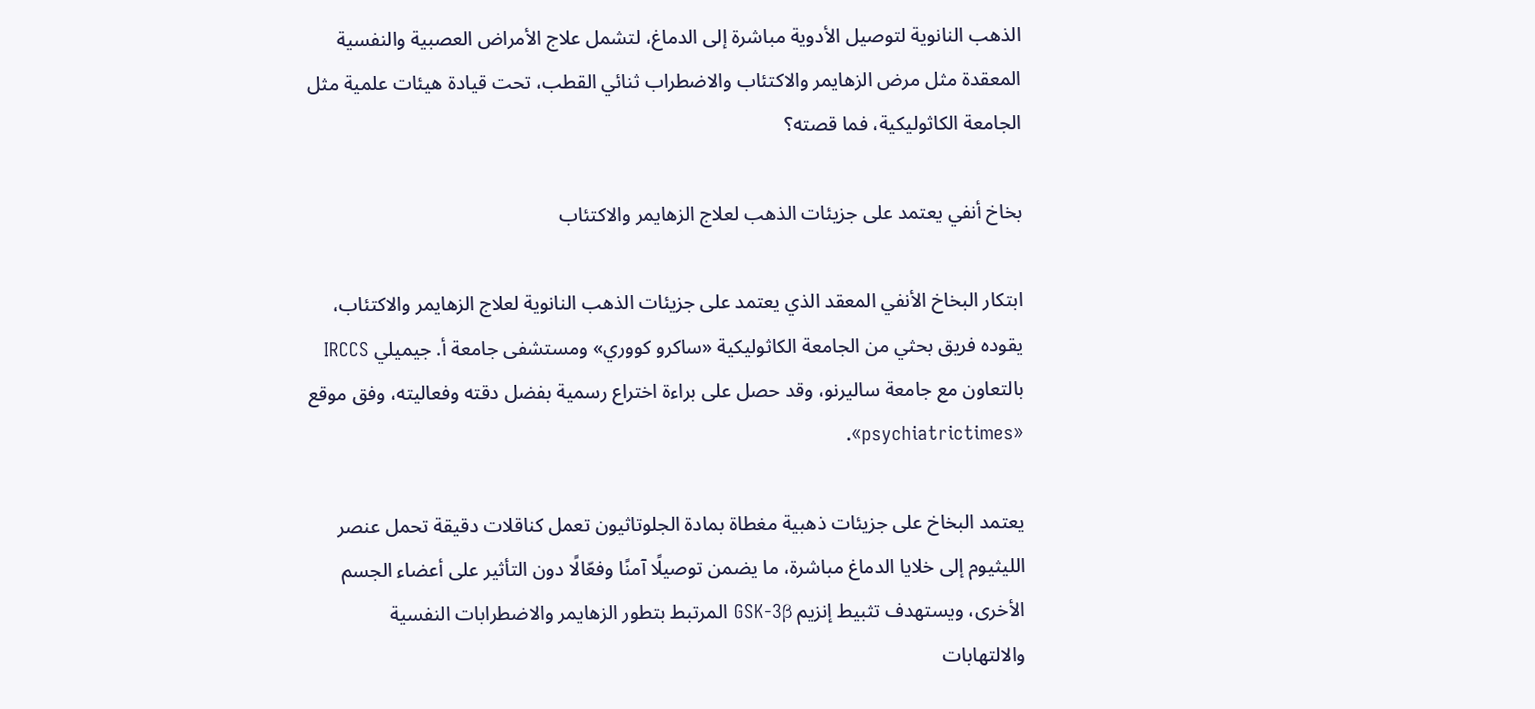الذهب النانوية لتوصيل الأدوية مباشرة إلى الدماغ، لتشمل علاج الأمراض العصبية والنفسية المعقدة مثل مرض الزهايمر والاكتئاب والاضطراب ثنائي القطب، تحت قيادة هيئات علمية مثل الجامعة الكاثوليكية، فما قصته؟

بخاخ أنفي يعتمد على جزيئات الذهب لعلاج الزهايمر والاكتئاب

ابتكار البخاخ الأنفي المعقد الذي يعتمد على جزيئات الذهب النانوية لعلاج الزهايمر والاكتئاب، يقوده فريق بحثي من الجامعة الكاثوليكية «ساكرو كووري» ومستشفى جامعة أ. جيميلي IRCCS بالتعاون مع جامعة ساليرنو، وقد حصل على براءة اختراع رسمية بفضل دقته وفعاليته، وفق موقع «psychiatrictimes».

يعتمد البخاخ على جزيئات ذهبية مغطاة بمادة الجلوتاثيون تعمل كناقلات دقيقة تحمل عنصر الليثيوم إلى خلايا الدماغ مباشرة، ما يضمن توصيلًا آمنًا وفعّالًا دون التأثير على أعضاء الجسم الأخرى، ويستهدف تثبيط إنزيم GSK-3β المرتبط بتطور الزهايمر والاضطرابات النفسية والالتهابات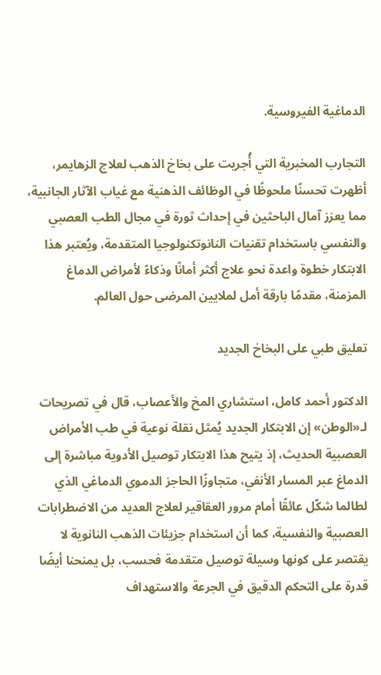الدماغية الفيروسية.

التجارب المخبرية التي أُجريت على بخاخ الذهب لعلاج الزهايمر، أظهرت تحسنًا ملحوظًا في الوظائف الذهنية مع غياب الآثار الجانبية، مما يعزز آمال الباحثين في إحداث ثورة في مجال الطب العصبي والنفسي باستخدام تقنيات النانوتكنولوجيا المتقدمة، ويُعتبر هذا الابتكار خطوة واعدة نحو علاج أكثر أمانًا وذكاءً لأمراض الدماغ المزمنة، مقدمًا بارقة أمل لملايين المرضى حول العالم.

تعليق طبي على البخاخ الجديد

الدكتور أحمد كامل، استشاري المخ والأعصاب، قال في تصريحات لـ«الوطن» إن الابتكار الجديد يُمثل نقلة نوعية في طب الأمراض العصبية الحديث، إذ يتيح هذا الابتكار توصيل الأدوية مباشرة إلى الدماغ عبر المسار الأنفي، متجاوزًا الحاجز الدموي الدماغي الذي لطالما شكّل عائقًا أمام مرور العقاقير لعلاج العديد من الاضطرابات العصبية والنفسية، كما أن استخدام جزيئات الذهب النانوية لا يقتصر على كونها وسيلة توصيل متقدمة فحسب، بل يمنحنا أيضًا قدرة على التحكم الدقيق في الجرعة والاستهداف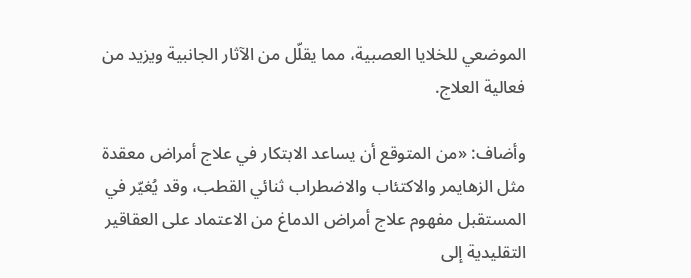الموضعي للخلايا العصبية، مما يقلّل من الآثار الجانبية ويزيد من فعالية العلاج.

وأضاف: «من المتوقع أن يساعد الابتكار في علاج أمراض معقدة مثل الزهايمر والاكتئاب والاضطراب ثنائي القطب، وقد يُغيّر في المستقبل مفهوم علاج أمراض الدماغ من الاعتماد على العقاقير التقليدية إلى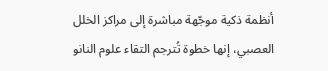أنظمة ذكية موجّهة مباشرة إلى مراكز الخلل العصبي، إنها خطوة تُترجم التقاء علوم النانو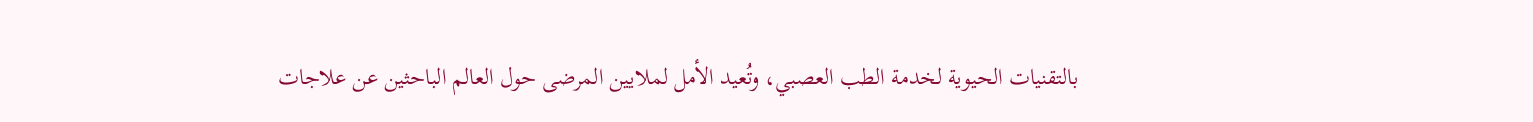بالتقنيات الحيوية لخدمة الطب العصبي، وتُعيد الأمل لملايين المرضى حول العالم الباحثين عن علاجات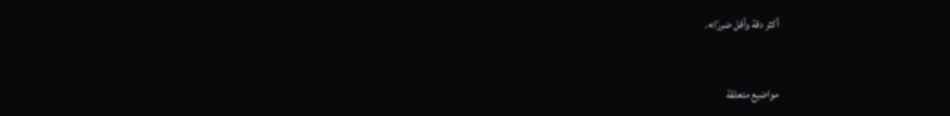أكثر دقة وأقل ضررًا».


مواضيع متعلقة